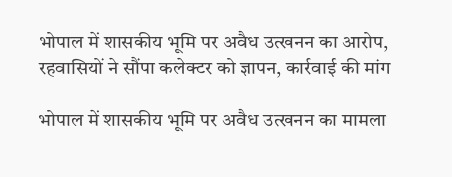भोपाल में शासकीय भूमि पर अवैध उत्खनन का आरोप, रहवासियों ने सौंपा कलेक्टर को ज्ञापन, कार्रवाई की मांग

भोपाल में शासकीय भूमि पर अवैध उत्खनन का मामला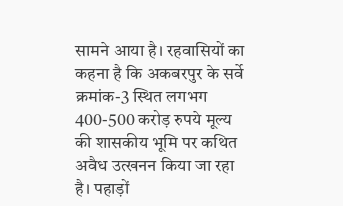सामने आया है। रहवासियों का कहना है कि अकबरपुर के सर्वे क्रमांक-3 स्थित लगभग 400-500 करोड़ रुपये मूल्य की शासकीय भूमि पर कथित अवैध उत्खनन किया जा रहा है। पहाड़ों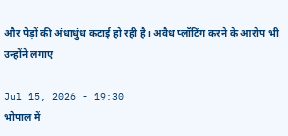और पेड़ों की अंधाधुंध कटाई हो रही है। अवैध प्लॉटिंग करने के आरोप भी उन्होंने लगाए

Jul 15, 2026 - 19:30
भोपाल में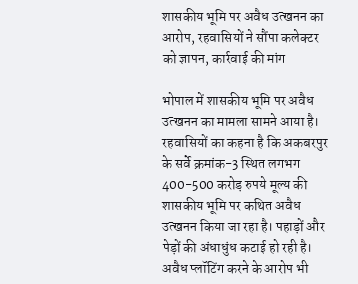शासकीय भूमि पर अवैध उत्खनन का आरोप, रहवासियों ने सौंपा कलेक्टर को ज्ञापन, कार्रवाई की मांग

भोपाल में शासकीय भूमि पर अवैध उत्खनन का मामला सामने आया है। रहवासियों का कहना है कि अकबरपुर के सर्वे क्रमांक-3 स्थित लगभग 400-500 करोड़ रुपये मूल्य की शासकीय भूमि पर कथित अवैध उत्खनन किया जा रहा है। पहाड़ों और पेड़ों की अंधाधुंध कटाई हो रही है। अवैध प्लॉटिंग करने के आरोप भी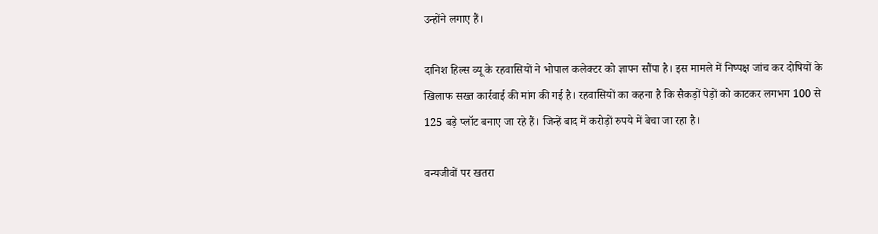उन्होंने लगाए हैं।

दानिश हिल्स व्यू के रहवासियों ने भोपाल कलेक्टर को ज्ञापन सौंपा है। इस मामले में निष्पक्ष जांच कर दोषियों के खिलाफ सख्त कार्रवाई की मांग की गई है। रहवासियों का कहना है कि सैकड़ों पेड़ों को काटकर लगभग 100 से 125 बड़े प्लॉट बनाए जा रहे हैं। जिन्हें बाद में करोड़ों रुपये में बेचा जा रहा है।

वन्यजीवों पर खतरा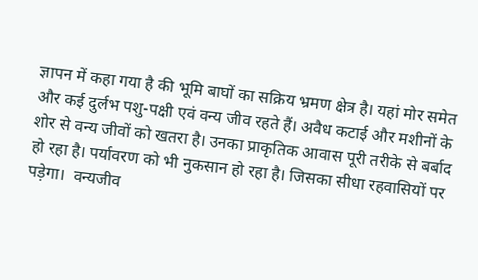ज्ञापन में कहा गया है की भूमि बाघों का सक्रिय भ्रमण क्षेत्र है। यहां मोर समेत और कई दुर्लभ पशु-पक्षी एवं वन्य जीव रहते हैं। अवैध कटाई और मशीनों के शोर से वन्य जीवों को खतरा है। उनका प्राकृतिक आवास पूरी तरीके से बर्बाद हो रहा है। पर्यावरण को भी नुकसान हो रहा है। जिसका सीधा रहवासियों पर पड़ेगा।  वन्यजीव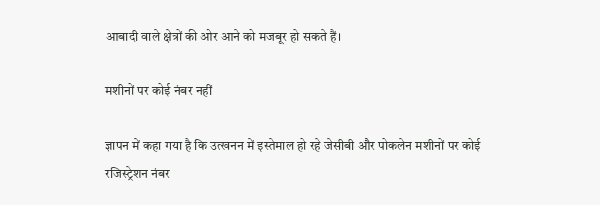आबादी वाले क्षेत्रों की ओर आने को मजबूर हो सकते हैं।

मशीनों पर कोई नंबर नहीं

ज्ञापन में कहा गया है कि उत्खनन में इस्तेमाल हो रहे जेसीबी और पोकलेन मशीनों पर कोई रजिस्ट्रेशन नंबर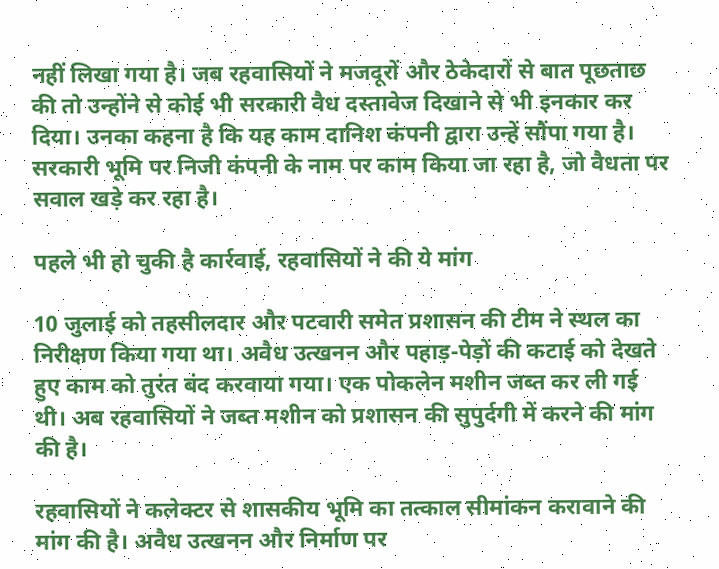नहीं लिखा गया है। जब रहवासियों ने मजदूरों और ठेकेदारों से बात पूछताछ की तो उन्होंने से कोई भी सरकारी वैध दस्तावेज दिखाने से भी इनकार कर दिया। उनका कहना है कि यह काम दानिश कंपनी द्वारा उन्हें सौंपा गया है। सरकारी भूमि पर निजी कंपनी के नाम पर काम किया जा रहा है, जो वैधता पर सवाल खड़े कर रहा है।

पहले भी हो चुकी है कार्रवाई, रहवासियों ने की ये मांग

10 जुलाई को तहसीलदार और पटवारी समेत प्रशासन की टीम ने स्थल का निरीक्षण किया गया था। अवैध उत्खनन और पहाड़-पेड़ों की कटाई को देखते हुए काम को तुरंत बंद करवाया गया। एक पोकलेन मशीन जब्त कर ली गई थी। अब रहवासियों ने जब्त मशीन को प्रशासन की सुपुर्दगी में करने की मांग की है।

रहवासियों ने कलेक्टर से शासकीय भूमि का तत्काल सीमांकन करावाने की मांग की है। अवैध उत्खनन और निर्माण पर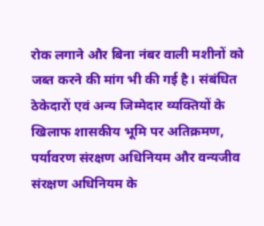रोक लगाने और बिना नंबर वाली मशीनों को जब्त करने की मांग भी की गई है। संबंधित ठेकेदारों एवं अन्य जिम्मेदार व्यक्तियों के खिलाफ शासकीय भूमि पर अतिक्रमण, पर्यावरण संरक्षण अधिनियम और वन्यजीव संरक्षण अधिनियम के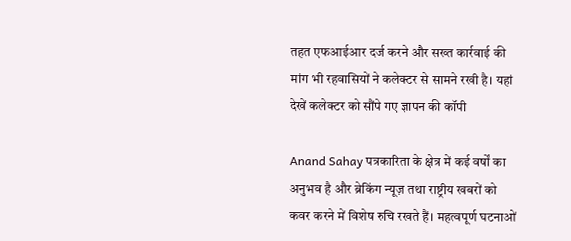तहत एफआईआर दर्ज करने और सख्त कार्रवाई की मांग भी रहवासियों ने कलेक्टर से सामने रखी है। यहां देखें कलेक्टर को सौंपे गए ज्ञापन की कॉपी

Anand Sahay पत्रकारिता के क्षेत्र में कई वर्षों का अनुभव है और ब्रेकिंग न्यूज़ तथा राष्ट्रीय खबरों को कवर करने में विशेष रुचि रखते हैं। महत्वपूर्ण घटनाओं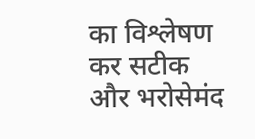का विश्लेषण कर सटीक और भरोसेमंद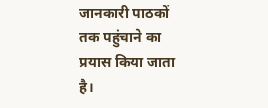जानकारी पाठकों तक पहुंचाने का प्रयास किया जाता है।